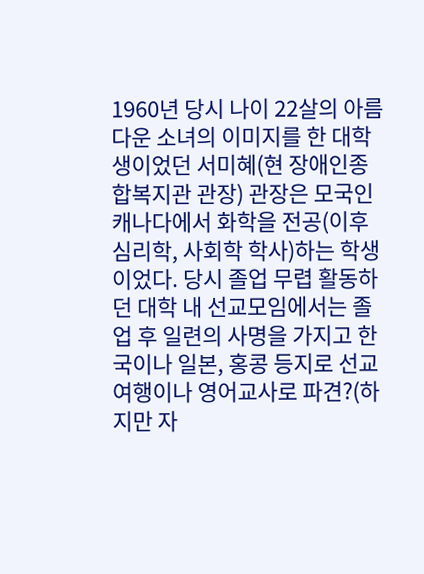1960년 당시 나이 22살의 아름다운 소녀의 이미지를 한 대학생이었던 서미혜(현 장애인종합복지관 관장) 관장은 모국인 캐나다에서 화학을 전공(이후 심리학, 사회학 학사)하는 학생이었다. 당시 졸업 무렵 활동하던 대학 내 선교모임에서는 졸업 후 일련의 사명을 가지고 한국이나 일본, 홍콩 등지로 선교여행이나 영어교사로 파견?(하지만 자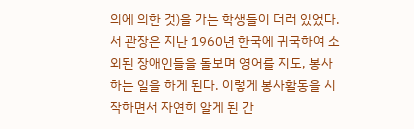의에 의한 것)을 가는 학생들이 더러 있었다. 서 관장은 지난 1960년 한국에 귀국하여 소외된 장애인들을 돌보며 영어를 지도, 봉사하는 일을 하게 된다. 이렇게 봉사활동을 시작하면서 자연히 알게 된 간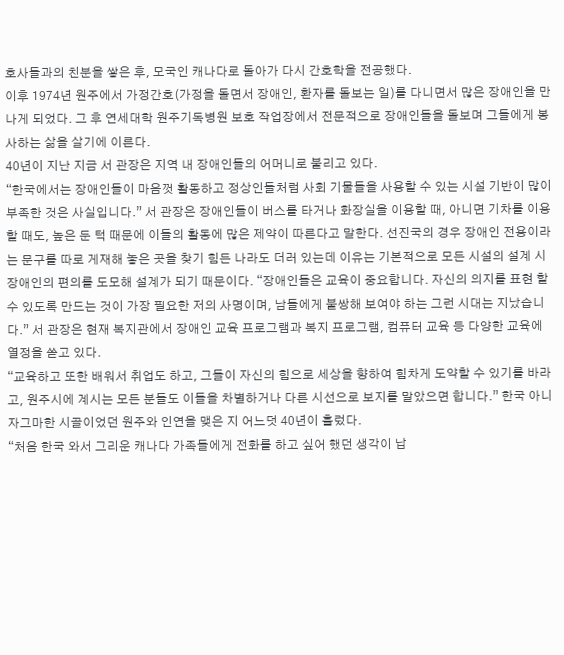호사들과의 친분을 쌓은 후, 모국인 캐나다로 돌아가 다시 간호학을 전공했다.
이후 1974년 원주에서 가정간호(가정을 돌면서 장애인, 환자를 돌보는 일)를 다니면서 많은 장애인을 만나게 되었다. 그 후 연세대학 원주기독병원 보호 작업장에서 전문적으로 장애인들을 돌보며 그들에게 봉사하는 삶을 살기에 이른다.
40년이 지난 지금 서 관장은 지역 내 장애인들의 어머니로 불리고 있다.
“한국에서는 장애인들이 마음껏 활동하고 정상인들처럼 사회 기물들을 사용할 수 있는 시설 기반이 많이 부족한 것은 사실입니다.” 서 관장은 장애인들이 버스를 타거나 화장실을 이용할 때, 아니면 기차를 이용할 때도, 높은 둔 턱 때문에 이들의 활동에 많은 제약이 따른다고 말한다. 선진국의 경우 장애인 전용이라는 문구를 따로 게재해 놓은 곳을 찾기 힘든 나라도 더러 있는데 이유는 기본적으로 모든 시설의 설계 시 장애인의 편의를 도모해 설계가 되기 때문이다. “장애인들은 교육이 중요합니다. 자신의 의지를 표현 할 수 있도록 만드는 것이 가장 필요한 저의 사명이며, 남들에게 불쌍해 보여야 하는 그런 시대는 지났습니다.” 서 관장은 현재 복지관에서 장애인 교육 프로그램과 복지 프로그램, 컴퓨터 교육 등 다양한 교육에 열정을 쏟고 있다.
“교육하고 또한 배워서 취업도 하고, 그들이 자신의 힘으로 세상을 향하여 힘차게 도약할 수 있기를 바라고, 원주시에 계시는 모든 분들도 이들을 차별하거나 다른 시선으로 보지를 말았으면 합니다.” 한국 아니 자그마한 시골이었던 원주와 인연을 맺은 지 어느덧 40년이 흘렀다.
“처음 한국 와서 그리운 캐나다 가족들에게 전화를 하고 싶어 했던 생각이 납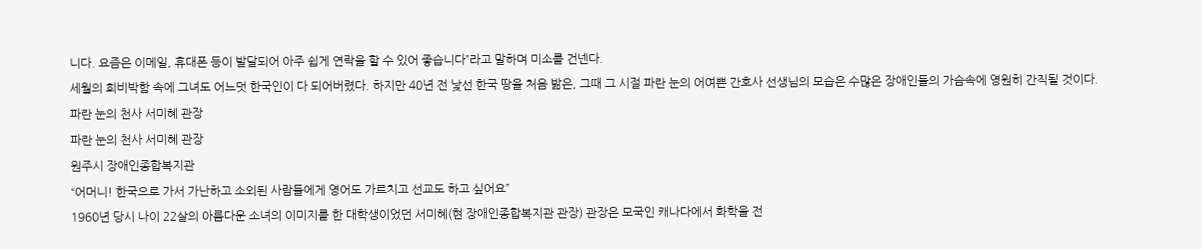니다. 요즘은 이메일, 휴대폰 등이 발달되어 아주 쉽게 연락을 할 수 있어 좋습니다”라고 말하며 미소를 건넨다.
세월의 희비박함 속에 그녀도 어느덧 한국인이 다 되어버렸다. 하지만 40년 전 낯선 한국 땅을 처음 밞은, 그때 그 시절 파란 눈의 어여쁜 간호사 선생님의 모습은 수많은 장애인들의 가슴속에 영원히 간직될 것이다.
파란 눈의 천사 서미혜 관장
파란 눈의 천사 서미혜 관장
원주시 장애인종합복지관
“어머니! 한국으로 가서 가난하고 소외된 사람들에게 영어도 가르치고 선교도 하고 싶어요”
1960년 당시 나이 22살의 아름다운 소녀의 이미지를 한 대학생이었던 서미혜(현 장애인종합복지관 관장) 관장은 모국인 캐나다에서 화학을 전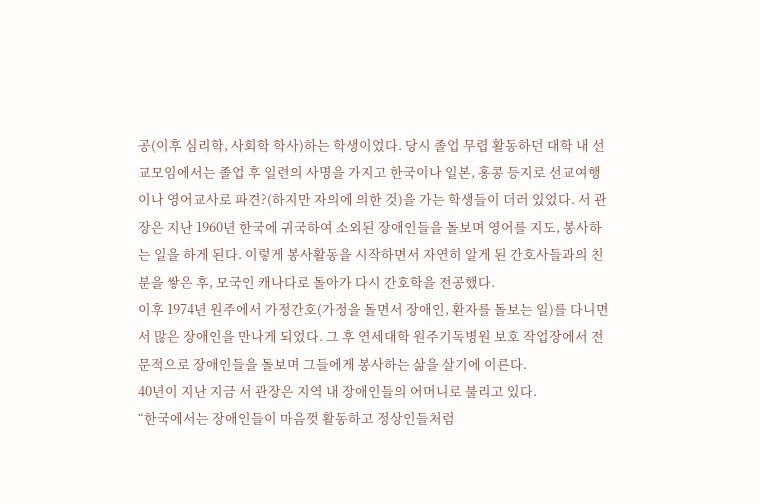공(이후 심리학, 사회학 학사)하는 학생이었다. 당시 졸업 무렵 활동하던 대학 내 선교모임에서는 졸업 후 일련의 사명을 가지고 한국이나 일본, 홍콩 등지로 선교여행이나 영어교사로 파견?(하지만 자의에 의한 것)을 가는 학생들이 더러 있었다. 서 관장은 지난 1960년 한국에 귀국하여 소외된 장애인들을 돌보며 영어를 지도, 봉사하는 일을 하게 된다. 이렇게 봉사활동을 시작하면서 자연히 알게 된 간호사들과의 친분을 쌓은 후, 모국인 캐나다로 돌아가 다시 간호학을 전공했다.
이후 1974년 원주에서 가정간호(가정을 돌면서 장애인, 환자를 돌보는 일)를 다니면서 많은 장애인을 만나게 되었다. 그 후 연세대학 원주기독병원 보호 작업장에서 전문적으로 장애인들을 돌보며 그들에게 봉사하는 삶을 살기에 이른다.
40년이 지난 지금 서 관장은 지역 내 장애인들의 어머니로 불리고 있다.
“한국에서는 장애인들이 마음껏 활동하고 정상인들처럼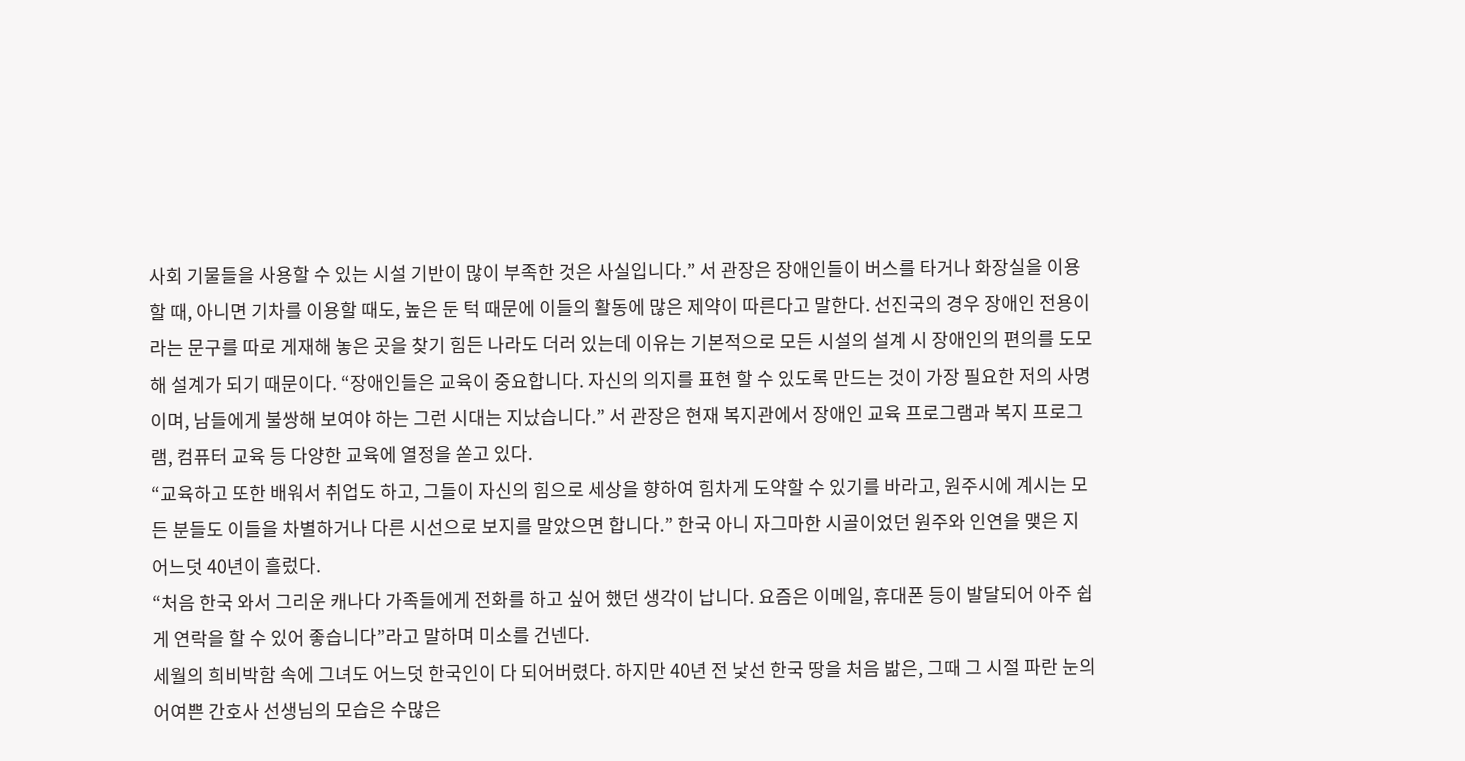사회 기물들을 사용할 수 있는 시설 기반이 많이 부족한 것은 사실입니다.” 서 관장은 장애인들이 버스를 타거나 화장실을 이용할 때, 아니면 기차를 이용할 때도, 높은 둔 턱 때문에 이들의 활동에 많은 제약이 따른다고 말한다. 선진국의 경우 장애인 전용이라는 문구를 따로 게재해 놓은 곳을 찾기 힘든 나라도 더러 있는데 이유는 기본적으로 모든 시설의 설계 시 장애인의 편의를 도모해 설계가 되기 때문이다. “장애인들은 교육이 중요합니다. 자신의 의지를 표현 할 수 있도록 만드는 것이 가장 필요한 저의 사명이며, 남들에게 불쌍해 보여야 하는 그런 시대는 지났습니다.” 서 관장은 현재 복지관에서 장애인 교육 프로그램과 복지 프로그램, 컴퓨터 교육 등 다양한 교육에 열정을 쏟고 있다.
“교육하고 또한 배워서 취업도 하고, 그들이 자신의 힘으로 세상을 향하여 힘차게 도약할 수 있기를 바라고, 원주시에 계시는 모든 분들도 이들을 차별하거나 다른 시선으로 보지를 말았으면 합니다.” 한국 아니 자그마한 시골이었던 원주와 인연을 맺은 지 어느덧 40년이 흘렀다.
“처음 한국 와서 그리운 캐나다 가족들에게 전화를 하고 싶어 했던 생각이 납니다. 요즘은 이메일, 휴대폰 등이 발달되어 아주 쉽게 연락을 할 수 있어 좋습니다”라고 말하며 미소를 건넨다.
세월의 희비박함 속에 그녀도 어느덧 한국인이 다 되어버렸다. 하지만 40년 전 낯선 한국 땅을 처음 밞은, 그때 그 시절 파란 눈의 어여쁜 간호사 선생님의 모습은 수많은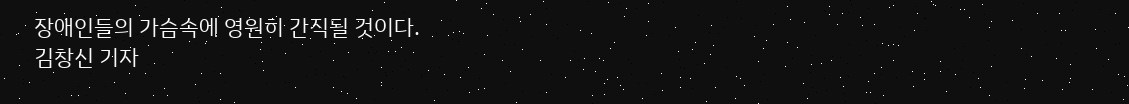장애인들의 가슴속에 영원히 간직될 것이다.
김창신 기자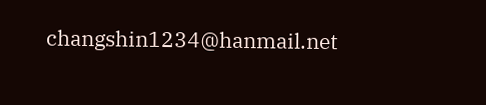changshin1234@hanmail.net